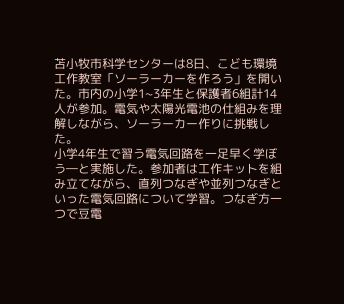苫小牧市科学センターは8日、こども環境工作教室「ソーラーカーを作ろう」を開いた。市内の小学1~3年生と保護者6組計14人が参加。電気や太陽光電池の仕組みを理解しながら、ソーラーカー作りに挑戦した。
小学4年生で習う電気回路を一足早く学ぼう―と実施した。参加者は工作キットを組み立てながら、直列つなぎや並列つなぎといった電気回路について学習。つなぎ方一つで豆電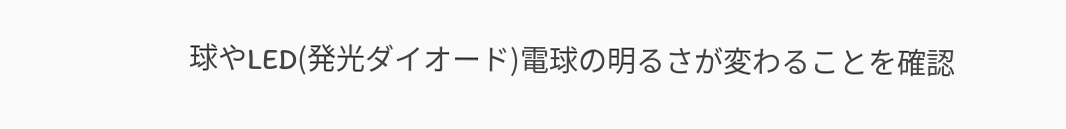球やLED(発光ダイオード)電球の明るさが変わることを確認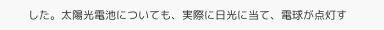した。太陽光電池についても、実際に日光に当て、電球が点灯す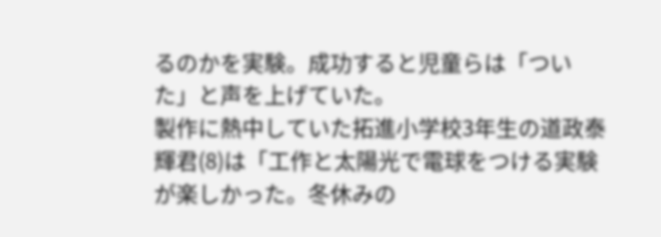るのかを実験。成功すると児童らは「ついた」と声を上げていた。
製作に熱中していた拓進小学校3年生の道政泰輝君(8)は「工作と太陽光で電球をつける実験が楽しかった。冬休みの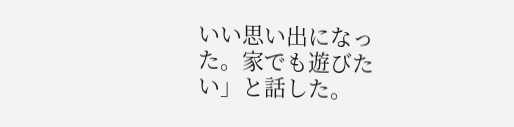いい思い出になった。家でも遊びたい」と話した。